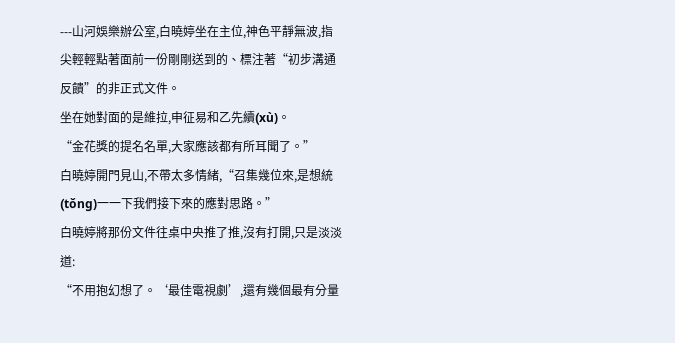---山河娛樂辦公室,白曉婷坐在主位,神色平靜無波,指尖輕輕點著面前一份剛剛送到的、標注著“初步溝通反饋”的非正式文件。
坐在她對面的是維拉,申征易和乙先續(xù)。
“金花獎的提名名單,大家應該都有所耳聞了。”
白曉婷開門見山,不帶太多情緒,“召集幾位來,是想統(tǒng)一一下我們接下來的應對思路。”
白曉婷將那份文件往桌中央推了推,沒有打開,只是淡淡道:
“不用抱幻想了。‘最佳電視劇’,還有幾個最有分量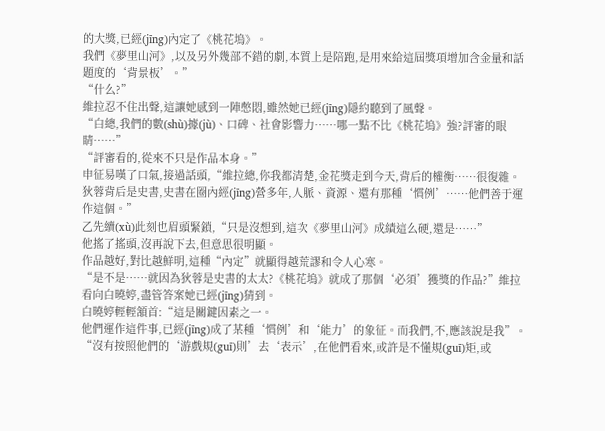的大獎,已經(jīng)內定了《桃花塢》。
我們《夢里山河》,以及另外幾部不錯的劇,本質上是陪跑,是用來給這屆獎項增加含金量和話題度的‘背景板’。”
“什么?”
維拉忍不住出聲,這讓她感到一陣憋悶,雖然她已經(jīng)隱約聽到了風聲。
“白總,我們的數(shù)據(jù)、口碑、社會影響力……哪一點不比《桃花塢》強?評審的眼睛……”
“評審看的,從來不只是作品本身。”
申征易嘆了口氣,接過話頭,“維拉總,你我都清楚,金花獎走到今天,背后的權衡……很復雜。
狄蓉背后是史書,史書在圈內經(jīng)營多年,人脈、資源、還有那種‘慣例’……他們善于運作這個。”
乙先續(xù)此刻也眉頭緊鎖,“只是沒想到,這次《夢里山河》成績這么硬,還是……”
他搖了搖頭,沒再說下去,但意思很明顯。
作品越好,對比越鮮明,這種“內定”就顯得越荒謬和令人心寒。
“是不是……就因為狄蓉是史書的太太?《桃花塢》就成了那個‘必須’獲獎的作品?”維拉看向白曉婷,盡管答案她已經(jīng)猜到。
白曉婷輕輕頷首:“這是關鍵因素之一。
他們運作這件事,已經(jīng)成了某種‘慣例’和‘能力’的象征。而我們,不,應該說是我”。
“沒有按照他們的‘游戲規(guī)則’去‘表示’,在他們看來,或許是不懂規(guī)矩,或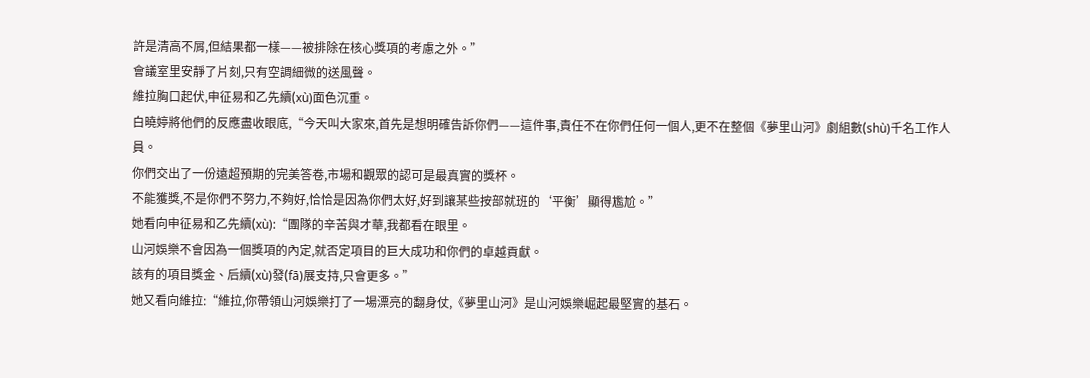許是清高不屑,但結果都一樣——被排除在核心獎項的考慮之外。”
會議室里安靜了片刻,只有空調細微的送風聲。
維拉胸口起伏,申征易和乙先續(xù)面色沉重。
白曉婷將他們的反應盡收眼底,“今天叫大家來,首先是想明確告訴你們——這件事,責任不在你們任何一個人,更不在整個《夢里山河》劇組數(shù)千名工作人員。
你們交出了一份遠超預期的完美答卷,市場和觀眾的認可是最真實的獎杯。
不能獲獎,不是你們不努力,不夠好,恰恰是因為你們太好,好到讓某些按部就班的‘平衡’顯得尷尬。”
她看向申征易和乙先續(xù):“團隊的辛苦與才華,我都看在眼里。
山河娛樂不會因為一個獎項的內定,就否定項目的巨大成功和你們的卓越貢獻。
該有的項目獎金、后續(xù)發(fā)展支持,只會更多。”
她又看向維拉:“維拉,你帶領山河娛樂打了一場漂亮的翻身仗,《夢里山河》是山河娛樂崛起最堅實的基石。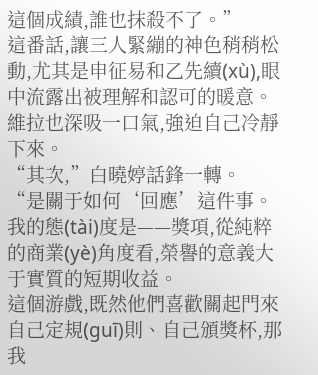這個成績,誰也抹殺不了。”
這番話,讓三人緊繃的神色稍稍松動,尤其是申征易和乙先續(xù),眼中流露出被理解和認可的暖意。
維拉也深吸一口氣,強迫自己冷靜下來。
“其次,”白曉婷話鋒一轉。
“是關于如何‘回應’這件事。我的態(tài)度是——獎項,從純粹的商業(yè)角度看,榮譽的意義大于實質的短期收益。
這個游戲,既然他們喜歡關起門來自己定規(guī)則、自己頒獎杯,那我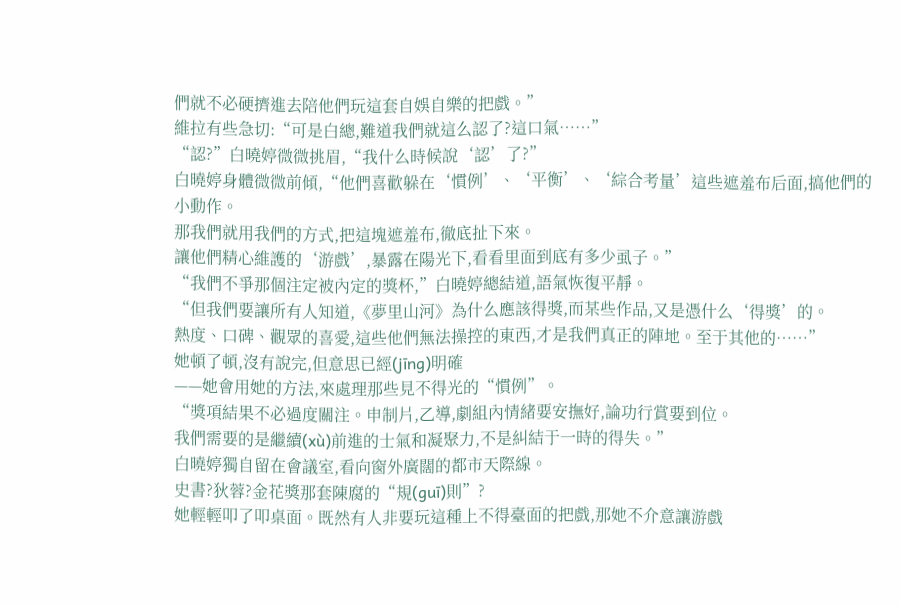們就不必硬擠進去陪他們玩這套自娛自樂的把戲。”
維拉有些急切:“可是白總,難道我們就這么認了?這口氣……”
“認?”白曉婷微微挑眉,“我什么時候說‘認’了?”
白曉婷身體微微前傾,“他們喜歡躲在‘慣例’、‘平衡’、‘綜合考量’這些遮羞布后面,搞他們的小動作。
那我們就用我們的方式,把這塊遮羞布,徹底扯下來。
讓他們精心維護的‘游戲’,暴露在陽光下,看看里面到底有多少虱子。”
“我們不爭那個注定被內定的獎杯,”白曉婷總結道,語氣恢復平靜。
“但我們要讓所有人知道,《夢里山河》為什么應該得獎,而某些作品,又是憑什么‘得獎’的。
熱度、口碑、觀眾的喜愛,這些他們無法操控的東西,才是我們真正的陣地。至于其他的……”
她頓了頓,沒有說完,但意思已經(jīng)明確
——她會用她的方法,來處理那些見不得光的“慣例”。
“獎項結果不必過度關注。申制片,乙導,劇組內情緒要安撫好,論功行賞要到位。
我們需要的是繼續(xù)前進的士氣和凝聚力,不是糾結于一時的得失。”
白曉婷獨自留在會議室,看向窗外廣闊的都市天際線。
史書?狄蓉?金花獎那套陳腐的“規(guī)則”?
她輕輕叩了叩桌面。既然有人非要玩這種上不得臺面的把戲,那她不介意讓游戲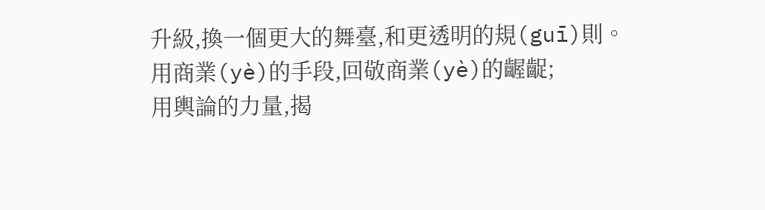升級,換一個更大的舞臺,和更透明的規(guī)則。
用商業(yè)的手段,回敬商業(yè)的齷齪;
用輿論的力量,揭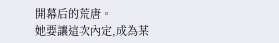開幕后的荒唐。
她要讓這次內定,成為某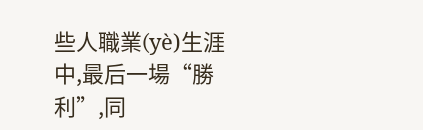些人職業(yè)生涯中,最后一場“勝利”,同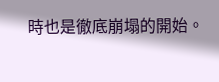時也是徹底崩塌的開始。